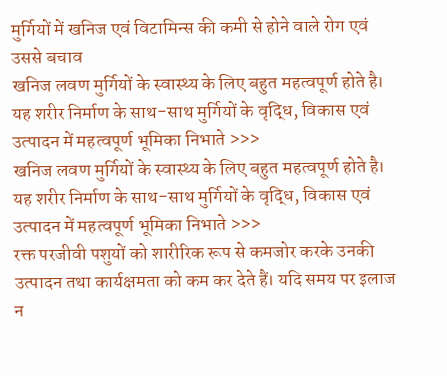मुर्गियों में खनिज एवं विटामिन्स की कमी से होने वाले रोग एवं उससे बचाव
खनिज लवण मुर्गियों के स्वास्थ्य के लिए बहुत महत्वपूर्ण होते है। यह शरीर निर्माण के साथ-साथ मुर्गियों के वृद्धि, विकास एवं उत्पादन में महत्वपूर्ण भूमिका निभाते >>>
खनिज लवण मुर्गियों के स्वास्थ्य के लिए बहुत महत्वपूर्ण होते है। यह शरीर निर्माण के साथ-साथ मुर्गियों के वृद्धि, विकास एवं उत्पादन में महत्वपूर्ण भूमिका निभाते >>>
रक्त परजीवी पशुयों को शारीरिक रूप से कमजोर करके उनकी उत्पादन तथा कार्यक्षमता को कम कर देते हैं। यदि समय पर इलाज न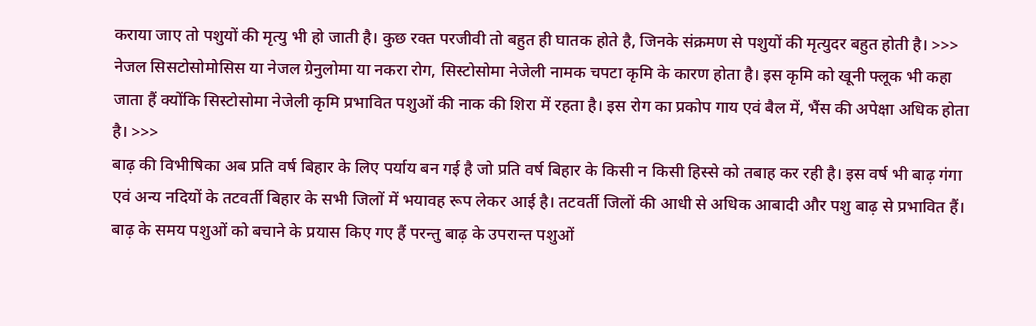कराया जाए तो पशुयों की मृत्यु भी हो जाती है। कुछ रक्त परजीवी तो बहुत ही घातक होते है, जिनके संक्रमण से पशुयों की मृत्युदर बहुत होती है। >>>
नेजल सिसटोसोमोसिस या नेजल ग्रेनुलोमा या नकरा रोग, सिस्टोसोमा नेजेली नामक चपटा कृमि के कारण होता है। इस कृमि को खूनी फ्लूक भी कहा जाता हैं क्योंकि सिस्टोसोमा नेजेली कृमि प्रभावित पशुओं की नाक की शिरा में रहता है। इस रोग का प्रकोप गाय एवं बैल में, भैंस की अपेक्षा अधिक होता है। >>>
बाढ़ की विभीषिका अब प्रति वर्ष बिहार के लिए पर्याय बन गई है जो प्रति वर्ष बिहार के किसी न किसी हिस्से को तबाह कर रही है। इस वर्ष भी बाढ़ गंगा एवं अन्य नदियों के तटवर्ती बिहार के सभी जिलों में भयावह रूप लेकर आई है। तटवर्ती जिलों की आधी से अधिक आबादी और पशु बाढ़ से प्रभावित हैं। बाढ़ के समय पशुओं को बचाने के प्रयास किए गए हैं परन्तु बाढ़ के उपरान्त पशुओं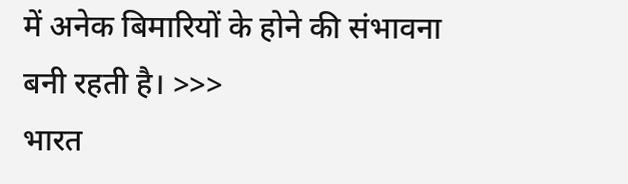में अनेक बिमारियों के होने की संभावना बनी रहती है। >>>
भारत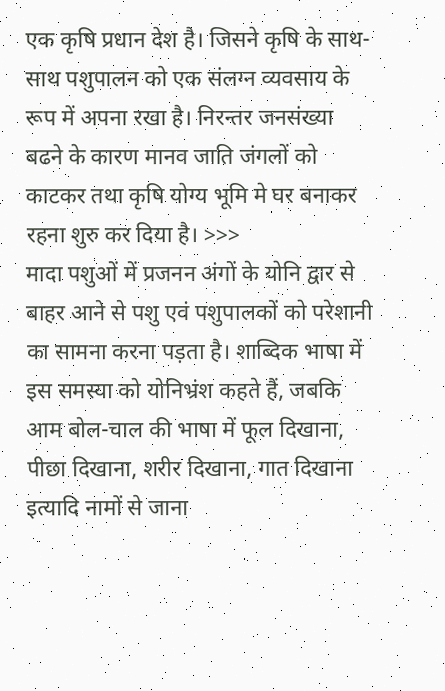एक कृषि प्रधान देश है। जिसने कृषि के साथ-साथ पशुपालन को एक संलग्न व्यवसाय के रूप में अपना रखा है। निरन्तर जनसंख्या बढने के कारण मानव जाति जंगलों को काटकर तथा कृषि योग्य भूमि मे घर बनाकर रहना शुरु कर दिया है। >>>
मादा पशुओं में प्रजनन अंगों के योनि द्वार से बाहर आने से पशु एवं पशुपालकों को परेशानी का सामना करना पड़ता है। शाब्दिक भाषा में इस समस्या को योनिभ्रंश कहते हैं, जबकि आम बोल-चाल की भाषा में फूल दिखाना, पीछा दिखाना, शरीर दिखाना, गात दिखाना इत्यादि नामों से जाना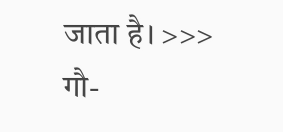जाता है। >>>
गौ-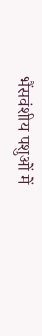भैंसवंशीय पशुओं में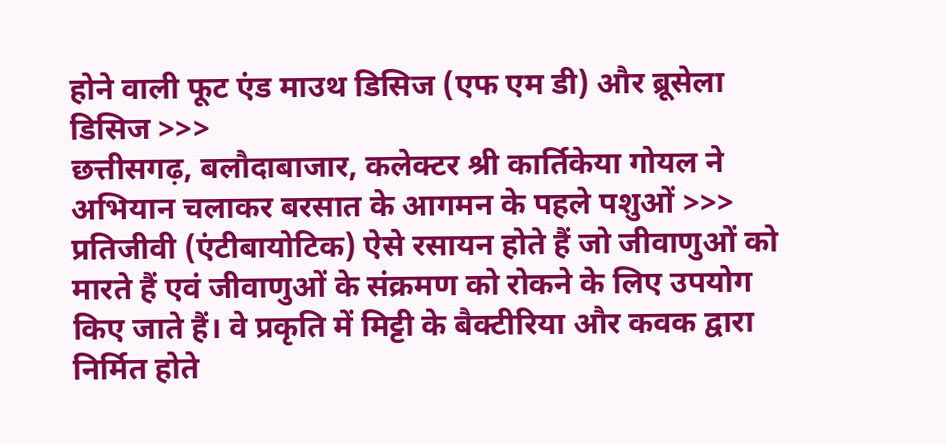होने वाली फूट एंड माउथ डिसिज (एफ एम डी) और ब्रूसेला डिसिज >>>
छत्तीसगढ़, बलौदाबाजार, कलेक्टर श्री कार्तिकेया गोयल ने अभियान चलाकर बरसात के आगमन के पहले पशुओं >>>
प्रतिजीवी (एंटीबायोटिक) ऐसे रसायन होते हैं जो जीवाणुओं को मारते हैं एवं जीवाणुओं के संक्रमण को रोकने के लिए उपयोग किए जाते हैं। वे प्रकृति में मिट्टी के बैक्टीरिया और कवक द्वारा निर्मित होते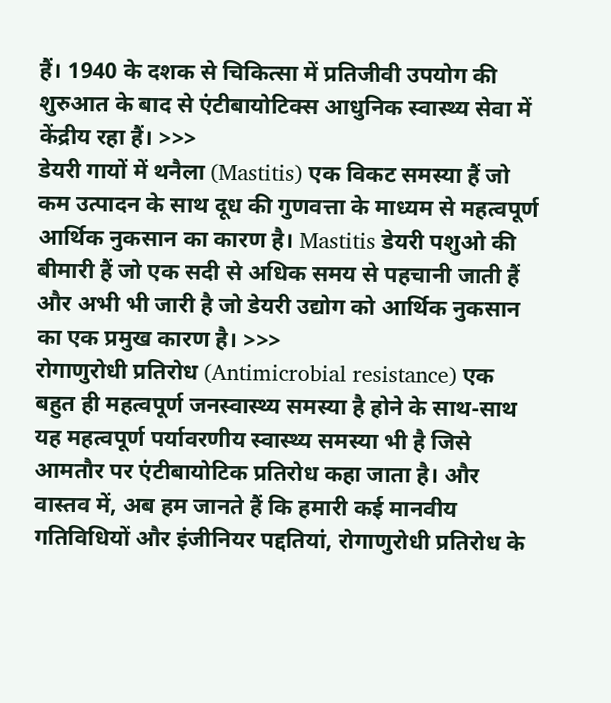हैं। 1940 के दशक से चिकित्सा में प्रतिजीवी उपयोग की शुरुआत के बाद से एंटीबायोटिक्स आधुनिक स्वास्थ्य सेवा में केंद्रीय रहा हैं। >>>
डेयरी गायों में थनैला (Mastitis) एक विकट समस्या हैं जो कम उत्पादन के साथ दूध की गुणवत्ता के माध्यम से महत्वपूर्ण आर्थिक नुकसान का कारण है। Mastitis डेयरी पशुओ की बीमारी हैं जो एक सदी से अधिक समय से पहचानी जाती हैं और अभी भी जारी है जो डेयरी उद्योग को आर्थिक नुकसान का एक प्रमुख कारण है। >>>
रोगाणुरोधी प्रतिरोध (Antimicrobial resistance) एक बहुत ही महत्वपूर्ण जनस्वास्थ्य समस्या है होने के साथ-साथ यह महत्वपूर्ण पर्यावरणीय स्वास्थ्य समस्या भी है जिसे आमतौर पर एंटीबायोटिक प्रतिरोध कहा जाता है। और वास्तव में, अब हम जानते हैं कि हमारी कई मानवीय गतिविधियों और इंजीनियर पद्दतियां, रोगाणुरोधी प्रतिरोध के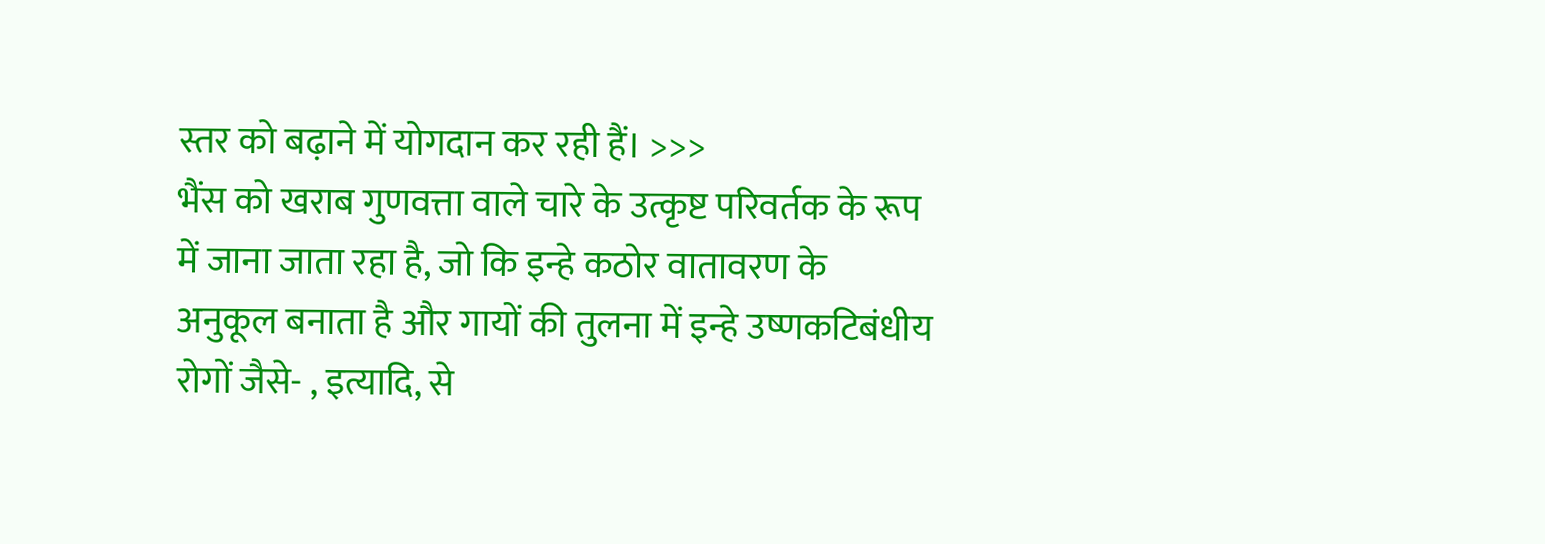स्तर को बढ़ाने में योगदान कर रही हैं। >>>
भैंस को खराब गुणवत्ता वाले चारे के उत्कृष्ट परिवर्तक के रूप में जाना जाता रहा है, जो कि इन्हे कठोर वातावरण के अनुकूल बनाता है और गायों की तुलना में इन्हे उष्णकटिबंधीय रोगों जैसे- , इत्यादि, से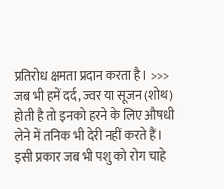प्रतिरोध क्षमता प्रदान करता है। >>>
जब भी हमें दर्द, ज्वर या सूजन (शोथ) होती है तो इनको हरने के लिए औषधी लेने में तनिक भी देरी नहीं करते हैं। इसी प्रकार जब भी पशु को रोग चाहे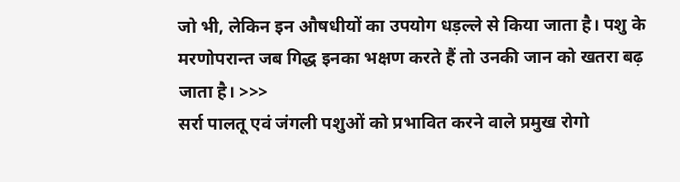जो भी, लेकिन इन औषधीयों का उपयोग धड़ल्ले से किया जाता है। पशु के मरणोपरान्त जब गिद्ध इनका भक्षण करते हैं तो उनकी जान को खतरा बढ़ जाता है। >>>
सर्रा पालतू एवं जंगली पशुओं को प्रभावित करने वाले प्रमुख रोगो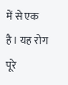में से एक है। यह रोग पूरे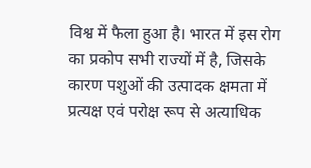विश्व में फैला हुआ है। भारत में इस रोग का प्रकोप सभी राज्यों में है, जिसके कारण पशुओं की उत्पादक क्षमता में प्रत्यक्ष एवं परोक्ष रूप से अत्याधिक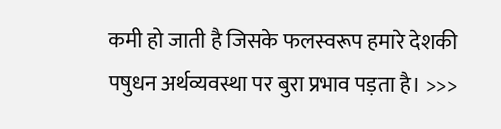कमी हो जाती है जिसके फलस्वरूप हमारे देशकी पषुधन अर्थव्यवस्था पर बुरा प्रभाव पड़ता है। >>>